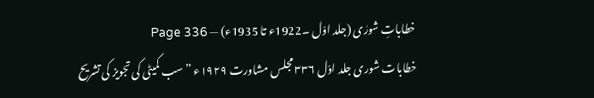خطاباتِ شورٰی (جلد اوّل ۔1922ء تا 1935ء) — Page 336
خطابات شوری جلد اوّل ۳۳۶ مجلس مشاورت ۱۹۲۹ء ”سب کمیٹی کی تجویز کی تشریح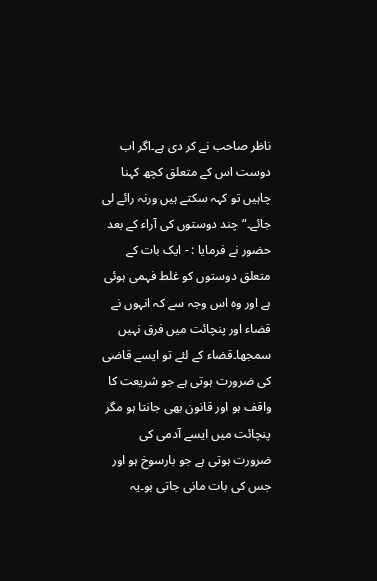ناظر صاحب نے کر دی ہے۔اگر اب دوست اس کے متعلق کچھ کہنا چاہیں تو کہہ سکتے ہیں ورنہ رائے لی جائے۔“ چند دوستوں کی آراء کے بعد حضور نے فرمایا : - ایک بات کے متعلق دوستوں کو غلط فہمی ہوئی ہے اور وہ اس وجہ سے کہ انہوں نے قضاء اور پنچائت میں فرق نہیں سمجھا۔قضاء کے لئے تو ایسے قاضی کی ضرورت ہوتی ہے جو شریعت کا واقف ہو اور قانون بھی جانتا ہو مگر پنچائت میں ایسے آدمی کی ضرورت ہوتی ہے جو بارسوخ ہو اور جس کی بات مانی جاتی ہو۔یہ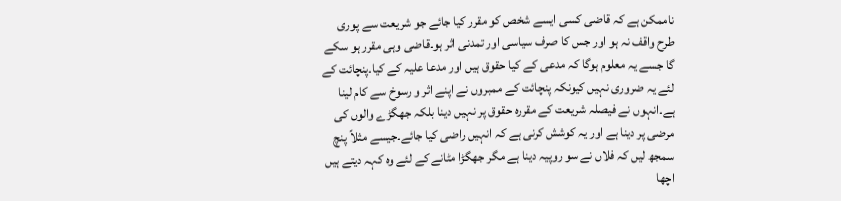ناممکن ہے کہ قاضی کسی ایسے شخص کو مقرر کیا جائے جو شریعت سے پوری طرح واقف نہ ہو اور جس کا صرف سیاسی اور تمدنی اثر ہو۔قاضی وہی مقرر ہو سکے گا جسے یہ معلوم ہوگا کہ مدعی کے کیا حقوق ہیں اور مدعا علیہ کے کیا۔پنچائت کے لئے یہ ضروری نہیں کیونکہ پنچائت کے ممبروں نے اپنے اثر و رسوخ سے کام لینا ہے۔انہوں نے فیصلہ شریعت کے مقررہ حقوق پر نہیں دینا بلکہ جھگڑے والوں کی مرضی پر دینا ہے اور یہ کوشش کرنی ہے کہ انہیں راضی کیا جائے۔جیسے مثلاً پنچ سمجھ لیں کہ فلاں نے سو روپیہ دینا ہے مگر جھگڑا مٹانے کے لئے وہ کہہ دیتے ہیں اچھا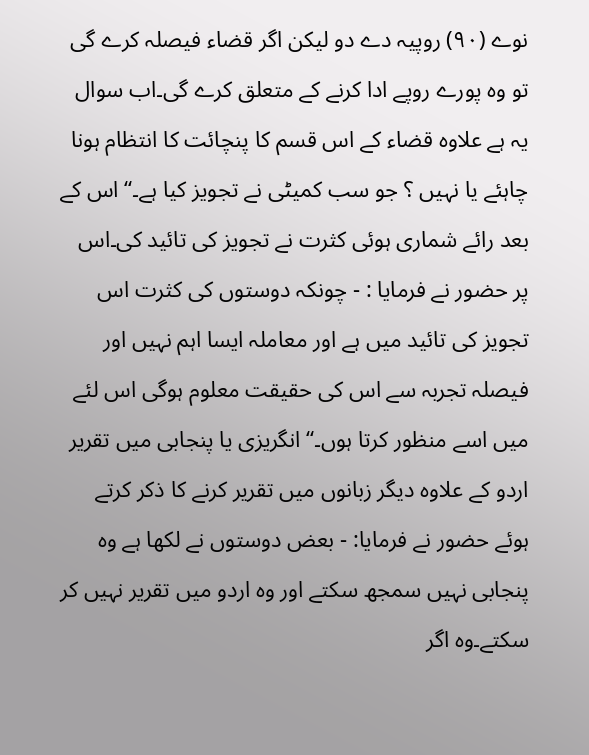نوے (۹۰) روپیہ دے دو لیکن اگر قضاء فیصلہ کرے گی تو وہ پورے روپے ادا کرنے کے متعلق کرے گی۔اب سوال یہ ہے علاوہ قضاء کے اس قسم کا پنچائت کا انتظام ہونا چاہئے یا نہیں ؟ جو سب کمیٹی نے تجویز کیا ہے۔“ اس کے بعد رائے شماری ہوئی کثرت نے تجویز کی تائید کی۔اس پر حضور نے فرمایا : - چونکہ دوستوں کی کثرت اس تجویز کی تائید میں ہے اور معاملہ ایسا اہم نہیں اور فیصلہ تجربہ سے اس کی حقیقت معلوم ہوگی اس لئے میں اسے منظور کرتا ہوں۔“ انگریزی یا پنجابی میں تقریر اردو کے علاوہ دیگر زبانوں میں تقریر کرنے کا ذکر کرتے ہوئے حضور نے فرمایا: - بعض دوستوں نے لکھا ہے وہ پنجابی نہیں سمجھ سکتے اور وہ اردو میں تقریر نہیں کر سکتے۔وہ اگر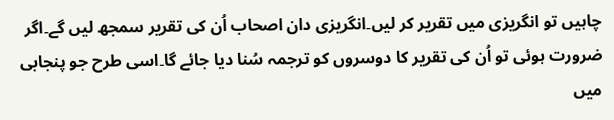چاہیں تو انگریزی میں تقریر کر لیں۔انگریزی دان اصحاب اُن کی تقریر سمجھ لیں گے۔اگر ضرورت ہوئی تو اُن کی تقریر کا دوسروں کو ترجمہ سُنا دیا جائے گا۔اسی طرح جو پنجابی میں